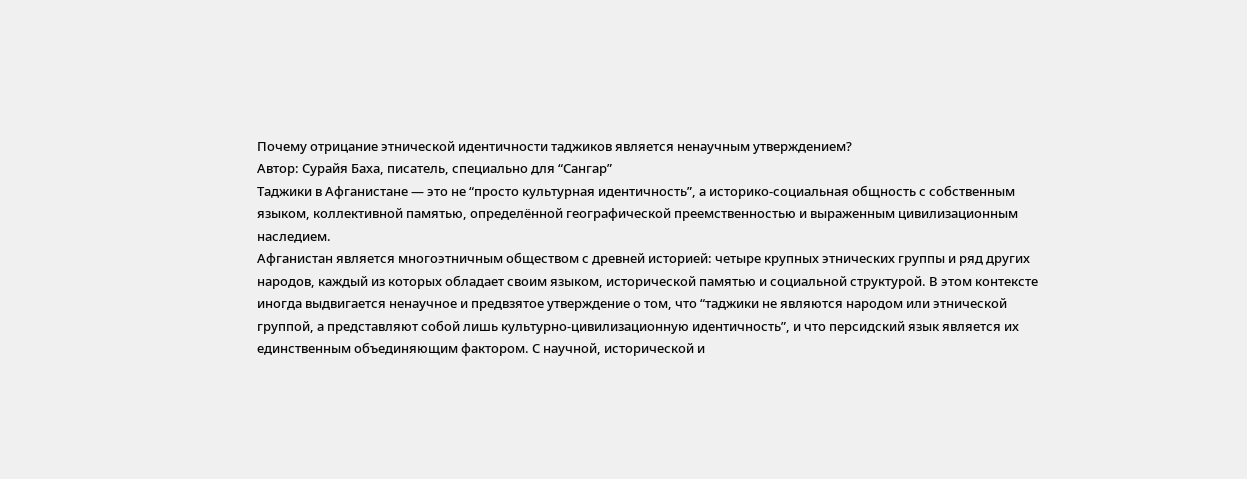Почему отрицание этнической идентичности таджиков является ненаучным утверждением?
Автор: Сурайя Баха, писатель, специально для “Сангар”
Таджики в Афганистане — это не “просто культурная идентичность”, а историко-социальная общность с собственным языком, коллективной памятью, определённой географической преемственностью и выраженным цивилизационным наследием.
Афганистан является многоэтничным обществом с древней историей: четыре крупных этнических группы и ряд других народов, каждый из которых обладает своим языком, исторической памятью и социальной структурой. В этом контексте иногда выдвигается ненаучное и предвзятое утверждение о том, что “таджики не являются народом или этнической группой, а представляют собой лишь культурно-цивилизационную идентичность”, и что персидский язык является их единственным объединяющим фактором. С научной, исторической и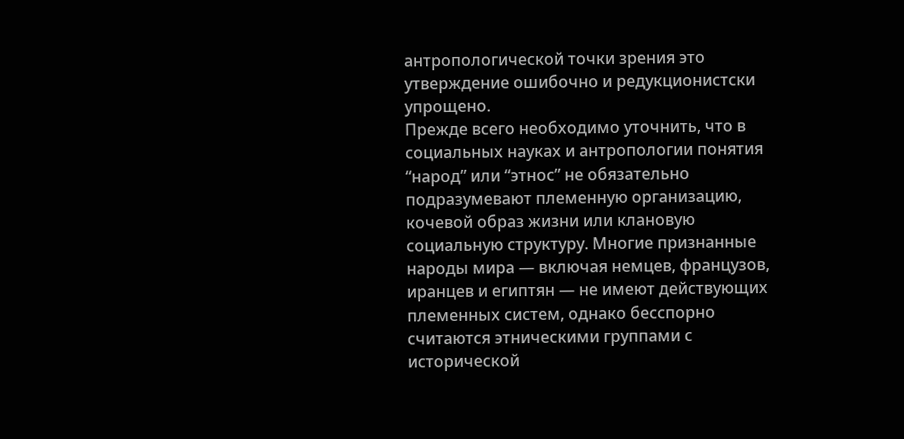антропологической точки зрения это утверждение ошибочно и редукционистски упрощено.
Прежде всего необходимо уточнить, что в социальных науках и антропологии понятия “народ” или “этнос” не обязательно подразумевают племенную организацию, кочевой образ жизни или клановую социальную структуру. Многие признанные народы мира — включая немцев, французов, иранцев и египтян — не имеют действующих племенных систем, однако бесспорно считаются этническими группами с исторической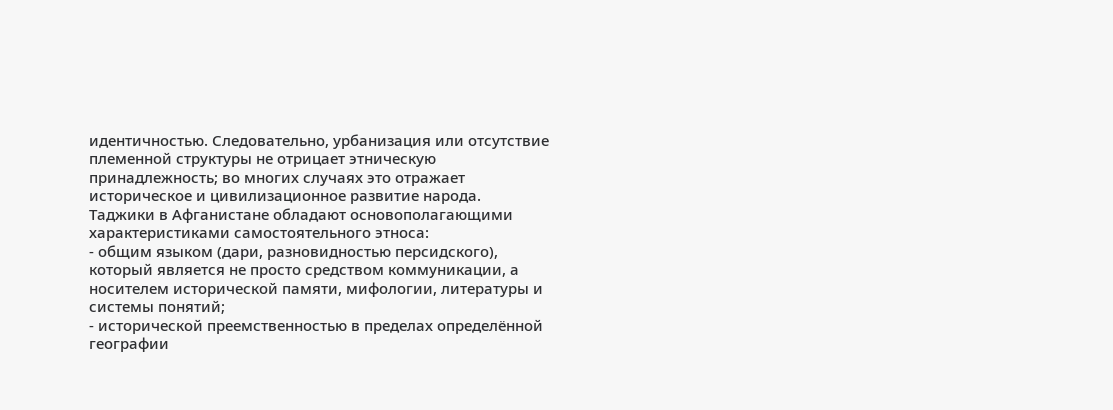идентичностью. Следовательно, урбанизация или отсутствие племенной структуры не отрицает этническую принадлежность; во многих случаях это отражает историческое и цивилизационное развитие народа.
Таджики в Афганистане обладают основополагающими характеристиками самостоятельного этноса:
- общим языком (дари, разновидностью персидского), который является не просто средством коммуникации, а носителем исторической памяти, мифологии, литературы и системы понятий;
- исторической преемственностью в пределах определённой географии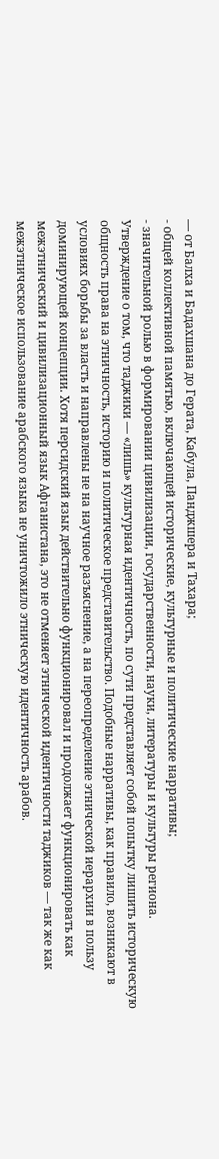— от Балха и Бадахшана до Герата, Кабула, Панджшера и Тахара;
- общей коллективной памятью, включающей исторические, культурные и политические нарративы;
- значительной ролью в формировании цивилизации, государственности, науки, литературы и культуры региона.
Утверждение о том, что таджики — «лишь» культурная идентичность, по сути представляет собой попытку лишить историческую общность права на этничность, историю и политическое представительство. Подобные нарративы, как правило, возникают в условиях борьбы за власть и направлены не на научное разъяснение, а на переопределение этнической иерархии в пользу доминирующей концепции. Хотя персидский язык действительно функционировал и продолжает функционировать как межэтнический и цивилизационный язык Афганистана, это не отменяет этнической идентичности таджиков — так же как межэтническое использование арабского языка не уничтожило этническую идентичность арабов.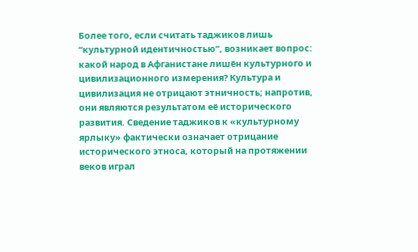Более того, если считать таджиков лишь “культурной идентичностью”, возникает вопрос: какой народ в Афганистане лишён культурного и цивилизационного измерения? Культура и цивилизация не отрицают этничность; напротив, они являются результатом её исторического развития. Сведение таджиков к «культурному ярлыку» фактически означает отрицание исторического этноса, который на протяжении веков играл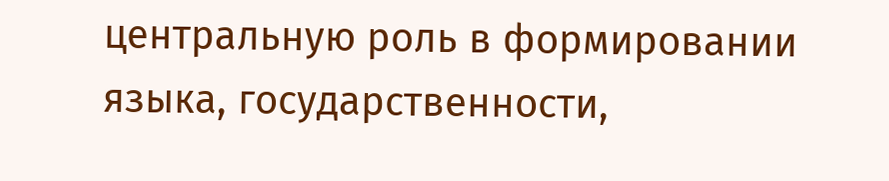центральную роль в формировании языка, государственности,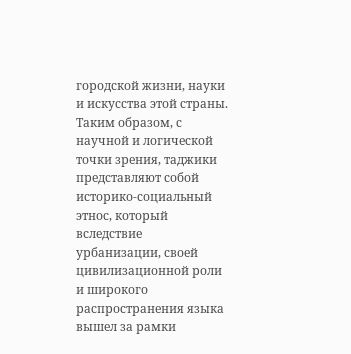городской жизни, науки и искусства этой страны.
Таким образом, с научной и логической точки зрения, таджики представляют собой историко-социальный этнос, который вследствие урбанизации, своей цивилизационной роли и широкого распространения языка вышел за рамки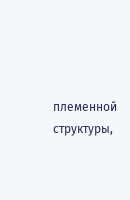племенной структуры,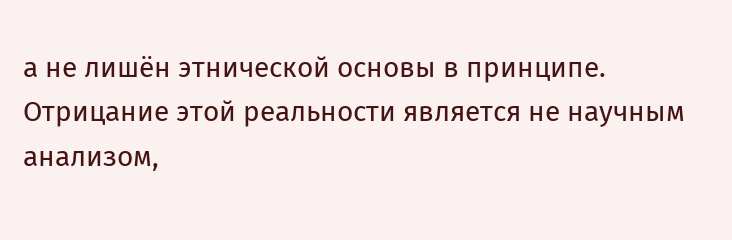а не лишён этнической основы в принципе. Отрицание этой реальности является не научным анализом,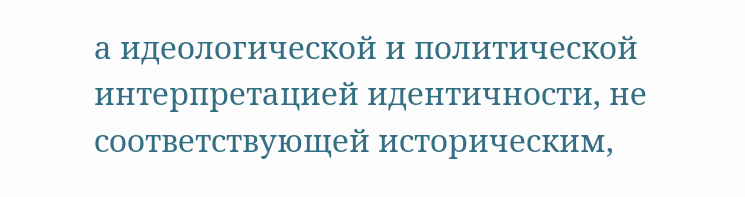а идеологической и политической интерпретацией идентичности, не соответствующей историческим,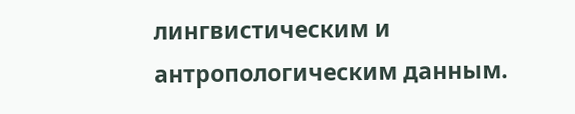лингвистическим и антропологическим данным.